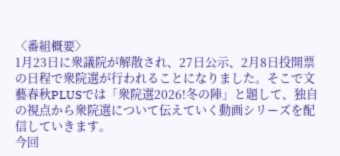〈番組概要〉
1月23日に衆議院が解散され、27日公示、2月8日投開票の日程で衆院選が行われることになりました。そこで文藝春秋PLUSでは「衆院選2026!冬の陣」と題して、独自の視点から衆院選について伝えていく動画シリーズを配信していきます。
今回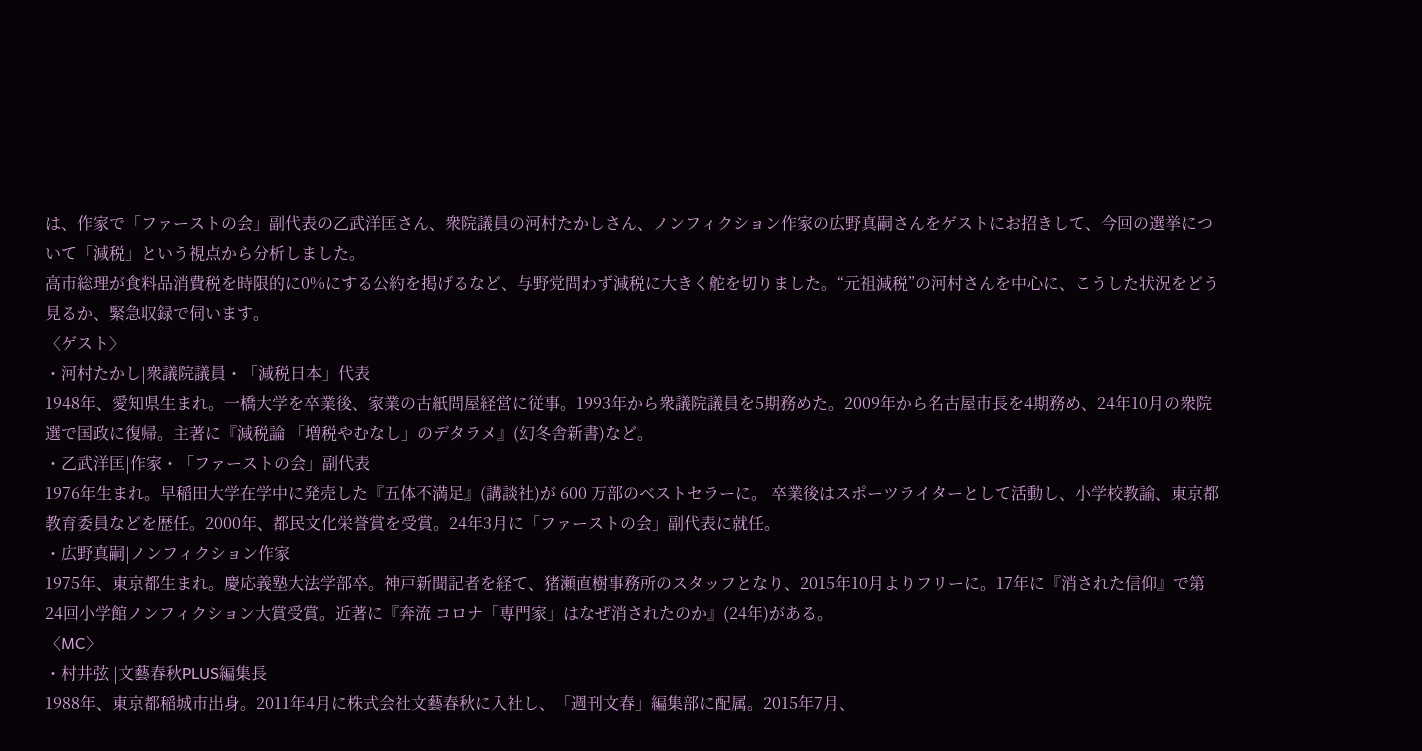は、作家で「ファーストの会」副代表の乙武洋匡さん、衆院議員の河村たかしさん、ノンフィクション作家の広野真嗣さんをゲストにお招きして、今回の選挙について「減税」という視点から分析しました。
高市総理が食料品消費税を時限的に0%にする公約を掲げるなど、与野党問わず減税に大きく舵を切りました。“元祖減税”の河村さんを中心に、こうした状況をどう見るか、緊急収録で伺います。
〈ゲスト〉
・河村たかし|衆議院議員・「減税日本」代表
1948年、愛知県生まれ。一橋大学を卒業後、家業の古紙問屋経営に従事。1993年から衆議院議員を5期務めた。2009年から名古屋市長を4期務め、24年10月の衆院選で国政に復帰。主著に『減税論 「増税やむなし」のデタラメ』(幻冬舎新書)など。
・乙武洋匡|作家・「ファーストの会」副代表
1976年生まれ。早稲田大学在学中に発売した『五体不満足』(講談社)が 600 万部のベストセラーに。 卒業後はスポーツライターとして活動し、小学校教諭、東京都教育委員などを歴任。2000年、都民文化栄誉賞を受賞。24年3月に「ファーストの会」副代表に就任。
・広野真嗣|ノンフィクション作家
1975年、東京都生まれ。慶応義塾大法学部卒。神戸新聞記者を経て、猪瀬直樹事務所のスタッフとなり、2015年10月よりフリーに。17年に『消された信仰』で第24回小学館ノンフィクション大賞受賞。近著に『奔流 コロナ「専門家」はなぜ消されたのか』(24年)がある。
〈MC〉
・村井弦 |文藝春秋PLUS編集長
1988年、東京都稲城市出身。2011年4月に株式会社文藝春秋に入社し、「週刊文春」編集部に配属。2015年7月、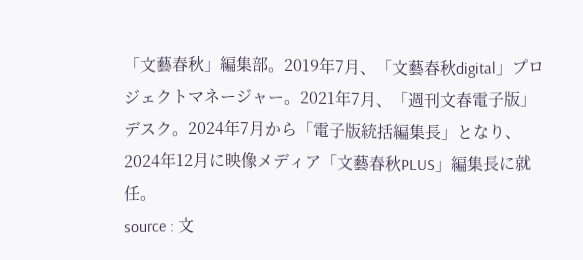「文藝春秋」編集部。2019年7月、「文藝春秋digital」プロジェクトマネージャー。2021年7月、「週刊文春電子版」デスク。2024年7月から「電子版統括編集長」となり、2024年12月に映像メディア「文藝春秋PLUS」編集長に就任。
source : 文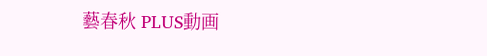藝春秋 PLUS動画